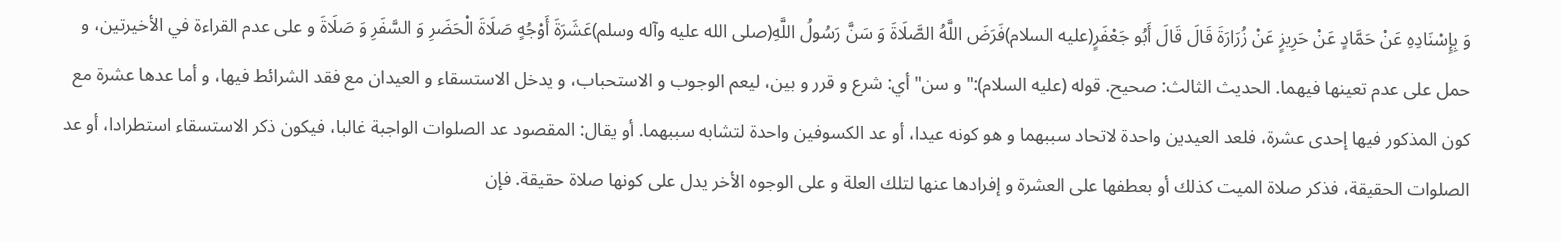وَ بِإِسْنَادِهِ عَنْ حَمَّادٍ عَنْ حَرِيزٍ عَنْ زُرَارَةَ قَالَ قَالَ أَبُو جَعْفَرٍ(عليه السلام)فَرَضَ اللَّهُ الصَّلَاةَ وَ سَنَّ رَسُولُ اللَّهِ(صلى الله عليه وآله وسلم)عَشَرَةَ أَوْجُهٍ صَلَاةَ الْحَضَرِ وَ السَّفَرِ وَ صَلَاةَ و على عدم القراءة في الأخيرتين، و حمل على عدم تعينها فيهما. الحديث الثالث: صحيح. قوله (عليه السلام):" و سن" أي: شرع و قرر و بين، ليعم الوجوب و الاستحباب، و يدخل الاستسقاء و العيدان مع فقد الشرائط فيها، و أما عدها عشرة مع كون المذكور فيها إحدى عشرة، فلعد العيدين واحدة لاتحاد سببهما و هو كونه عيدا، أو عد الكسوفين واحدة لتشابه سببهما. أو يقال: المقصود عد الصلوات الواجبة غالبا، فيكون ذكر الاستسقاء استطرادا، أو عد الصلوات الحقيقة، فذكر صلاة الميت كذلك أو بعطفها على العشرة و إفرادها عنها لتلك العلة و على الوجوه الأخر يدل على كونها صلاة حقيقة. فإن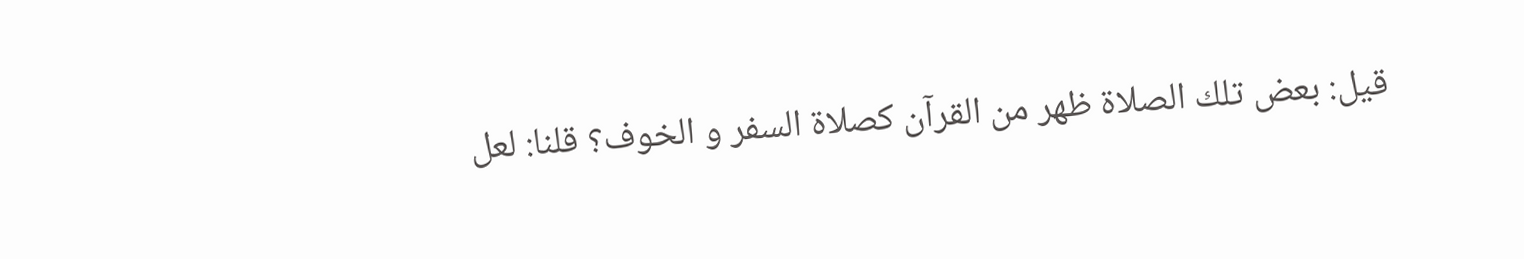قيل: بعض تلك الصلاة ظهر من القرآن كصلاة السفر و الخوف؟ قلنا: لعل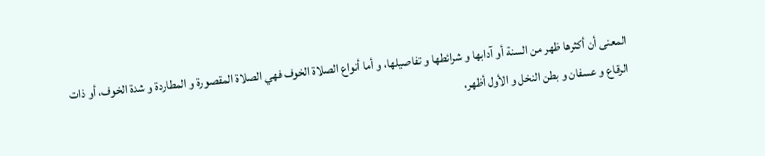المعنى أن أكثرها ظهر من السنة أو آدابها و شرائطها و تفاصيلها، و أما أنواع الصلاة الخوف فهي الصلاة المقصورة و المطاردة و شدة الخوف، أو ذات الرقاع و عسفان و بطن النخل و الأول أظهر،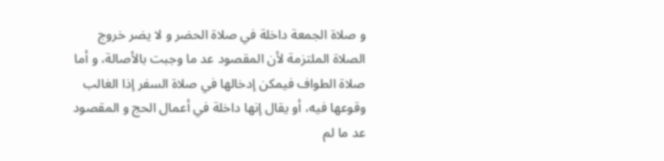و صلاة الجمعة داخلة في صلاة الحضر و لا يضر خروج الصلاة الملتزمة لأن المقصود عد ما وجبت بالأصالة، و أما صلاة الطواف فيمكن إدخالها في صلاة السفر إذا الغالب وقوعها فيه، أو يقال إنها داخلة في أعمال الحج و المقصود عد ما لم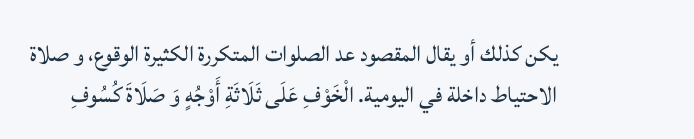يكن كذلك أو يقال المقصود عد الصلوات المتكررة الكثيرة الوقوع، و صلاة الاحتياط داخلة في اليومية. الْخَوْفِ عَلَى ثَلَاثَةِ أَوْجُهٍ وَ صَلَاةَ كُسُوفِ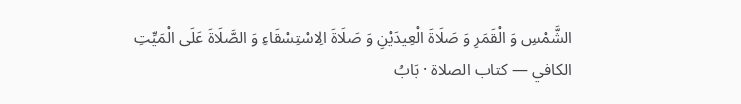الشَّمْسِ وَ الْقَمَرِ وَ صَلَاةَ الْعِيدَيْنِ وَ صَلَاةَ الِاسْتِسْقَاءِ وَ الصَّلَاةَ عَلَى الْمَيِّتِ
الكافي — كتاب الصلاة · بَابُ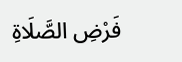فَرْضِ الصَّلَاةِ